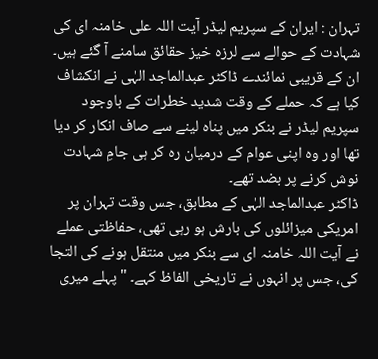تہران : ایران کے سپریم لیڈر آیت اللہ علی خامنہ ای کی شہادت کے حوالے سے لرزہ خیز حقائق سامنے آ گئے ہیں۔ ان کے قریبی نمائندے ڈاکٹر عبدالماجد الہٰی نے انکشاف کیا ہے کہ حملے کے وقت شدید خطرات کے باوجود سپریم لیڈر نے بنکر میں پناہ لینے سے صاف انکار کر دیا تھا اور وہ اپنی عوام کے درمیان رہ کر ہی جامِ شہادت نوش کرنے پر بضد تھے۔
ڈاکٹر عبدالماجد الہٰی کے مطابق، جس وقت تہران پر امریکی میزائلوں کی بارش ہو رہی تھی، حفاظتی عملے نے آیت اللہ خامنہ ای سے بنکر میں منتقل ہونے کی التجا کی، جس پر انہوں نے تاریخی الفاظ کہے۔ "پہلے میری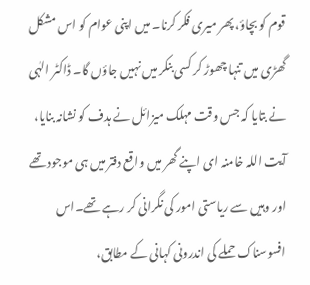قوم کو بچاؤ، پھر میری فکر کرنا۔ میں اپنی عوام کو اس مشکل گھڑی میں تنہا چھوڑ کر کسی بنکر میں نہیں جاؤں گا۔ ڈاکٹر الہٰی نے بتایا کہ جس وقت مہلک میزائل نے ہدف کو نشانہ بنایا، آیت اللہ خامنہ ای اپنے گھر میں واقع دفتر میں ہی موجود تھے اور وہیں سے ریاستی امور کی نگرانی کر رہے تھے۔اس افسوسناک حملے کی اندرونی کہانی کے مطابق،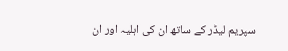سپریم لیڈر کے ساتھ ان کی اہلیہ اور ان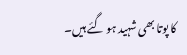کا پوتا بھی شہید ہو گئے ہیں۔